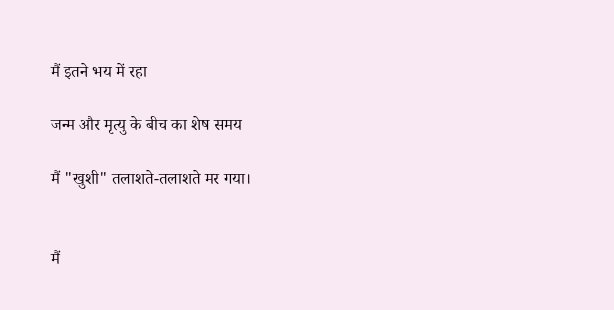मैं इतने भय में रहा

जन्म और मृत्यु के बीच का शेष समय

मैं "खुशी" तलाशते-तलाशते मर गया।


मैं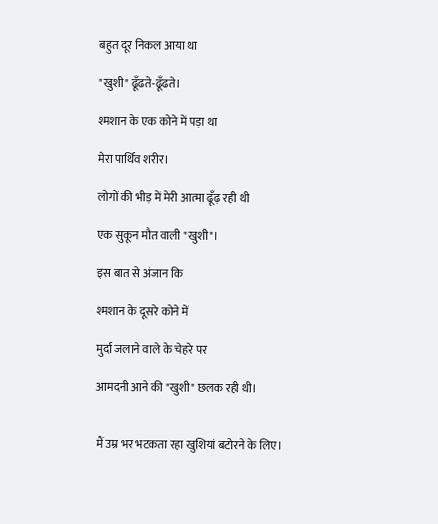बहुत दूर निकल आया था

"खुशी" ढूँढते-ढूँढते।

श्मशान के एक कोने में पड़ा था

मेरा पार्थिव शरीर।

लोगों की भीड़ में मेरी आत्मा ढूँढ़ रही थी

एक सुकून मौत वाली "खुशी"।

इस बात से अंजान कि

श्मशान के दूसरे कोने में

मुर्दा जलाने वाले के चेहरे पर

आमदनी आने की "खुशी" छलक रही थी।


मैं उम्र भर भटकता रहा खुशियां बटोरने के लिए।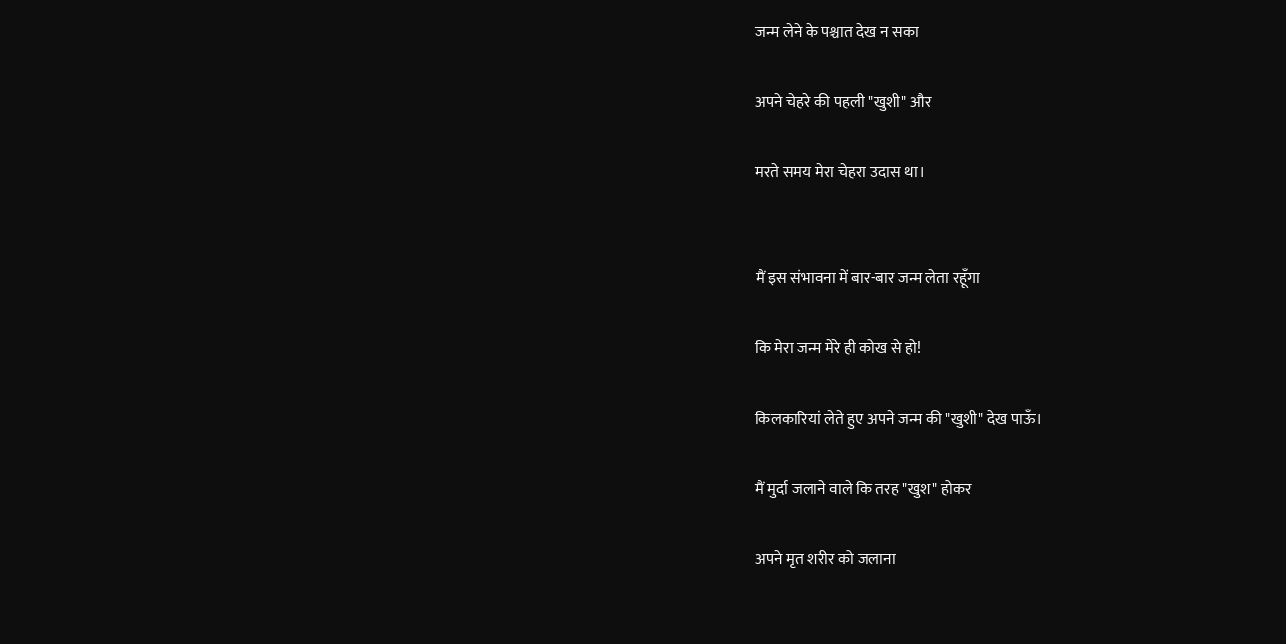जन्म लेने के पश्चात देख न सका

अपने चेहरे की पहली "खुशी" और

मरते समय मेरा चेहरा उदास था।


मैं इस संभावना में बार-बार जन्म लेता रहूँगा

कि मेरा जन्म मेरे ही कोख से हो!

किलकारियां लेते हुए अपने जन्म की "खुशी" देख पाऊँ।

मैं मुर्दा जलाने वाले कि तरह "खुश" होकर

अपने मृत शरीर को जलाना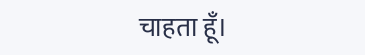चाहता हूँ।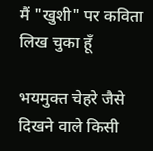मैं "खुशी" पर कविता लिख चुका हूँ

भयमुक्त चेहरे जैसे दिखने वाले किसी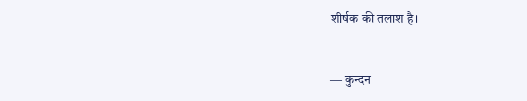शीर्षक की तलाश है।


― कुन्दन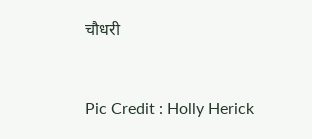चौधरी


Pic Credit : Holly Herick